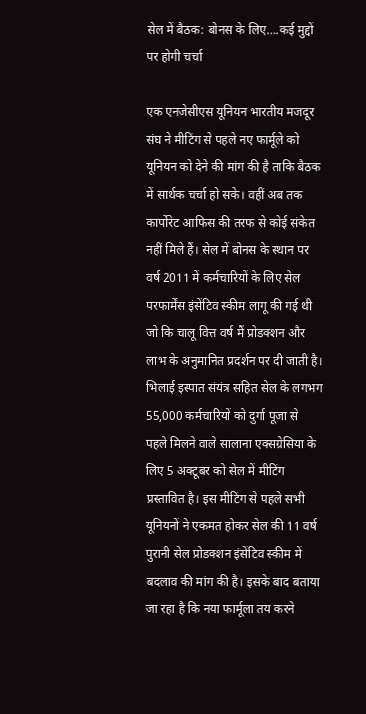सेल में बैठक: बोनस के लिए….कई मुद्दों पर होगी चर्चा

एक एनजेसीएस यूनियन भारतीय मजदूर संघ ने मीटिंग से पहले नए फार्मूले को यूनियन को देने की मांग की है ताकि बैठक में सार्थक चर्चा हो सके। वहीं अब तक कार्पोरेट आफिस की तरफ से कोई संकेत नहीं मिले हैं। सेल में बोनस के स्थान पर वर्ष 2011 में कर्मचारियों के लिए सेल परफार्मेंस इंसेंटिव स्कीम लागू की गई थी जो कि चालू वित्त वर्ष मैं प्रोडक्शन और लाभ के अनुमानित प्रदर्शन पर दी जाती है।
भिलाई इस्पात संयंत्र सहित सेल के लगभग 55,000 कर्मचारियों को दुर्गा पूजा से पहले मिलने वाले सालाना एक्सग्रेसिया के लिए 5 अक्टूबर को सेल में मीटिंग प्रस्तावित है। इस मीटिंग से पहले सभी यूनियनों ने एकमत होकर सेल की 11 वर्ष पुरानी सेल प्रोडक्शन इंसेंटिव स्कीम में बदलाव की मांग की है। इसके बाद बताया जा रहा है कि नया फार्मूला तय करने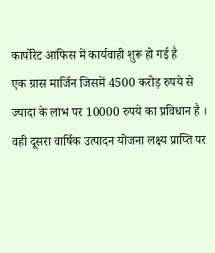कार्पोरेट आफिस में कार्यवाही शुरू हो गई है
एक ग्रास मार्जिन जिसमें 4500 करोड़ रुपये से ज्यादा के लाभ पर 10000 रुपये का प्रविधान है । वही दूसरा वार्षिक उत्पादन योजना लक्ष्य प्राप्ति पर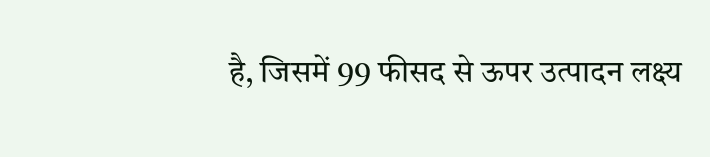है, जिसमें 99 फीसद से ऊपर उत्पादन लक्ष्य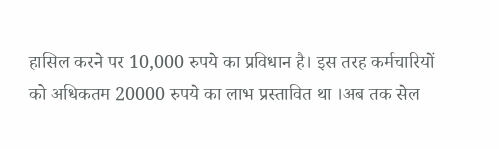हासिल करने पर 10,000 रुपये का प्रविधान है। इस तरह कर्मचारियों को अधिकतम 20000 रुपये का लाभ प्रस्तावित था ।अब तक सेल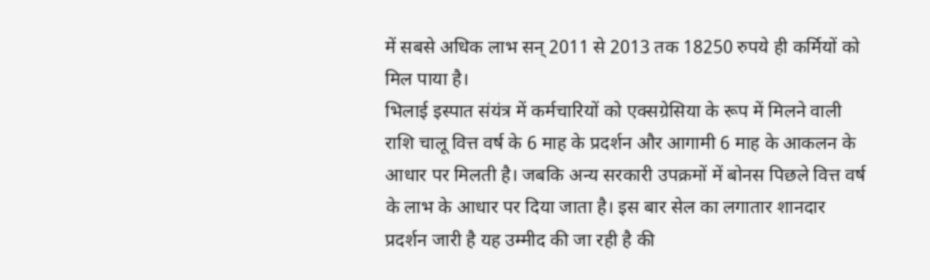में सबसे अधिक लाभ सन् 2011 से 2013 तक 18250 रुपये ही कर्मियों को मिल पाया है।
भिलाई इस्पात संयंत्र में कर्मचारियों को एक्सग्रेसिया के रूप में मिलने वाली राशि चालू वित्त वर्ष के 6 माह के प्रदर्शन और आगामी 6 माह के आकलन के आधार पर मिलती है। जबकि अन्य सरकारी उपक्रमों में बोनस पिछले वित्त वर्ष के लाभ के आधार पर दिया जाता है। इस बार सेल का लगातार शानदार प्रदर्शन जारी है यह उम्मीद की जा रही है की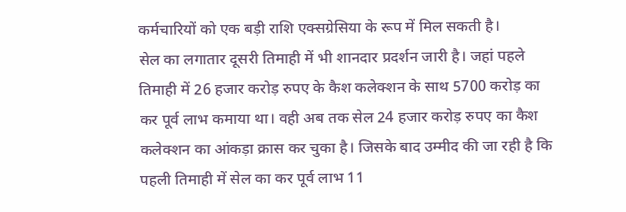कर्मचारियों को एक बड़ी राशि एक्सग्रेसिया के रूप में मिल सकती है।
सेल का लगातार दूसरी तिमाही में भी शानदार प्रदर्शन जारी है। जहां पहले तिमाही में 26 हजार करोड़ रुपए के कैश कलेक्शन के साथ 5700 करोड़ का कर पूर्व लाभ कमाया था। वही अब तक सेल 24 हजार करोड़ रुपए का कैश कलेक्शन का आंकड़ा क्रास कर चुका है। जिसके बाद उम्मीद की जा रही है कि पहली तिमाही में सेल का कर पूर्व लाभ 11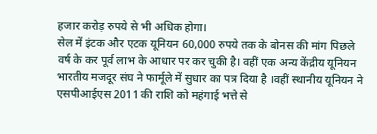हजार करोड़ रुपये से भी अधिक होगा।
सेल में इंटक और एटक यूनियन 60,000 रुपये तक के बोनस की मांग पिछले वर्ष के कर पूर्व लाभ के आधार पर कर चुकी है। वहीं एक अन्य केंद्रीय यूनियन भारतीय मजदूर संघ ने फार्मूले में सुधार का पत्र दिया है ।वहीं स्थानीय यूनियन ने एसपीआईएस 2011 की राशि को महंगाई भत्ते से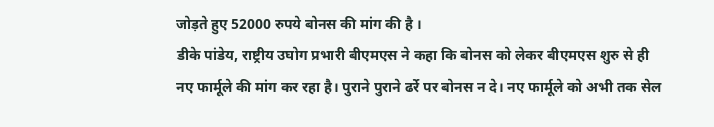जोड़ते हुए 52000 रुपये बोनस की मांग की है ।
डीके पांडेय, राष्ट्रीय उघोग प्रभारी बीएमएस ने कहा कि बोनस को लेकर बीएमएस शुरु से ही नए फार्मूले की मांग कर रहा है। पुराने पुराने ढर्रे पर बोनस न दे। नए फार्मूले को अभी तक सेल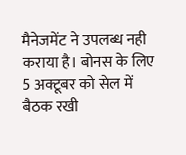मैनेजमेंट ने उपलब्ध नही कराया है। बोनस के लिए 5 अक्टूबर को सेल में बैठक रखी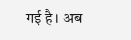गई है। अब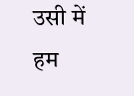उसी में हम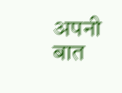अपनी बात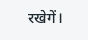रखेगें।